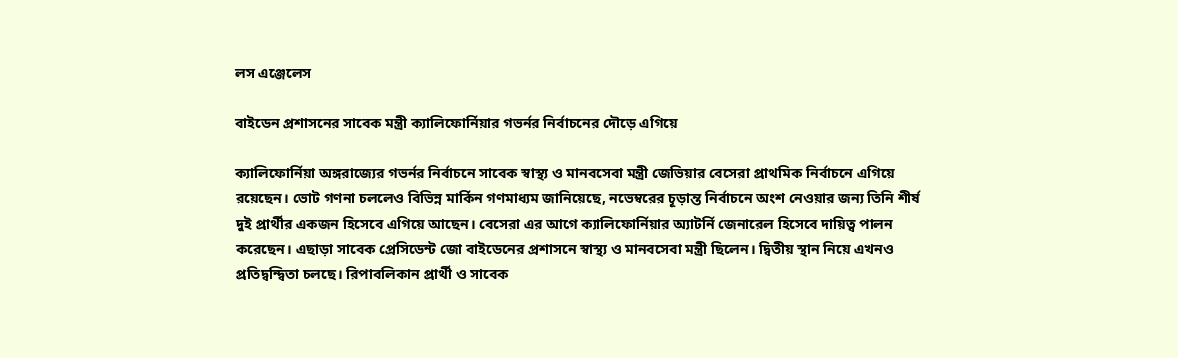লস এঞ্জেলেস

বাইডেন প্রশাসনের সাবেক মন্ত্রী ক্যালিফোর্নিয়ার গভর্নর নির্বাচনের দৌড়ে এগিয়ে

ক্যালিফোর্নিয়া অঙ্গরাজ্যের গভর্নর নির্বাচনে সাবেক স্বাস্থ্য ও মানবসেবা মন্ত্রী জেভিয়ার বেসেরা প্রাথমিক নির্বাচনে এগিয়ে রয়েছেন। ভোট গণনা চললেও বিভিন্ন মার্কিন গণমাধ্যম জানিয়েছে, নভেম্বরের চূড়ান্ত নির্বাচনে অংশ নেওয়ার জন্য তিনি শীর্ষ দুই প্রার্থীর একজন হিসেবে এগিয়ে আছেন। বেসেরা এর আগে ক্যালিফোর্নিয়ার অ্যাটর্নি জেনারেল হিসেবে দায়িত্ব পালন করেছেন। এছাড়া সাবেক প্রেসিডেন্ট জো বাইডেনের প্রশাসনে স্বাস্থ্য ও মানবসেবা মন্ত্রী ছিলেন। দ্বিতীয় স্থান নিয়ে এখনও প্রতিদ্বন্দ্বিতা চলছে। রিপাবলিকান প্রার্থী ও সাবেক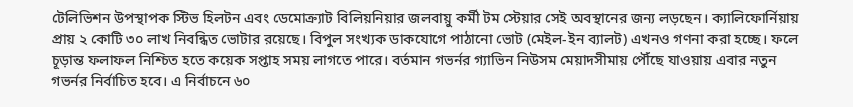টেলিভিশন উপস্থাপক স্টিভ হিলটন এবং ডেমোক্র্যাট বিলিয়নিয়ার জলবায়ু কর্মী টম স্টেয়ার সেই অবস্থানের জন্য লড়ছেন। ক্যালিফোর্নিয়ায় প্রায় ২ কোটি ৩০ লাখ নিবন্ধিত ভোটার রয়েছে। বিপুল সংখ্যক ডাকযোগে পাঠানো ভোট (মেইল-ইন ব্যালট) এখনও গণনা করা হচ্ছে। ফলে চূড়ান্ত ফলাফল নিশ্চিত হতে কয়েক সপ্তাহ সময় লাগতে পারে। বর্তমান গভর্নর গ্যাভিন নিউসম মেয়াদসীমায় পৌঁছে যাওয়ায় এবার নতুন গভর্নর নির্বাচিত হবে। এ নির্বাচনে ৬০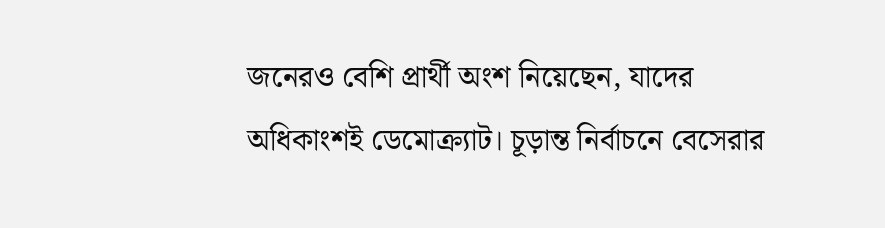জনেরও বেশি প্রার্থী অংশ নিয়েছেন, যাদের অধিকাংশই ডেমোক্র্যাট। চূড়ান্ত নির্বাচনে বেসেরার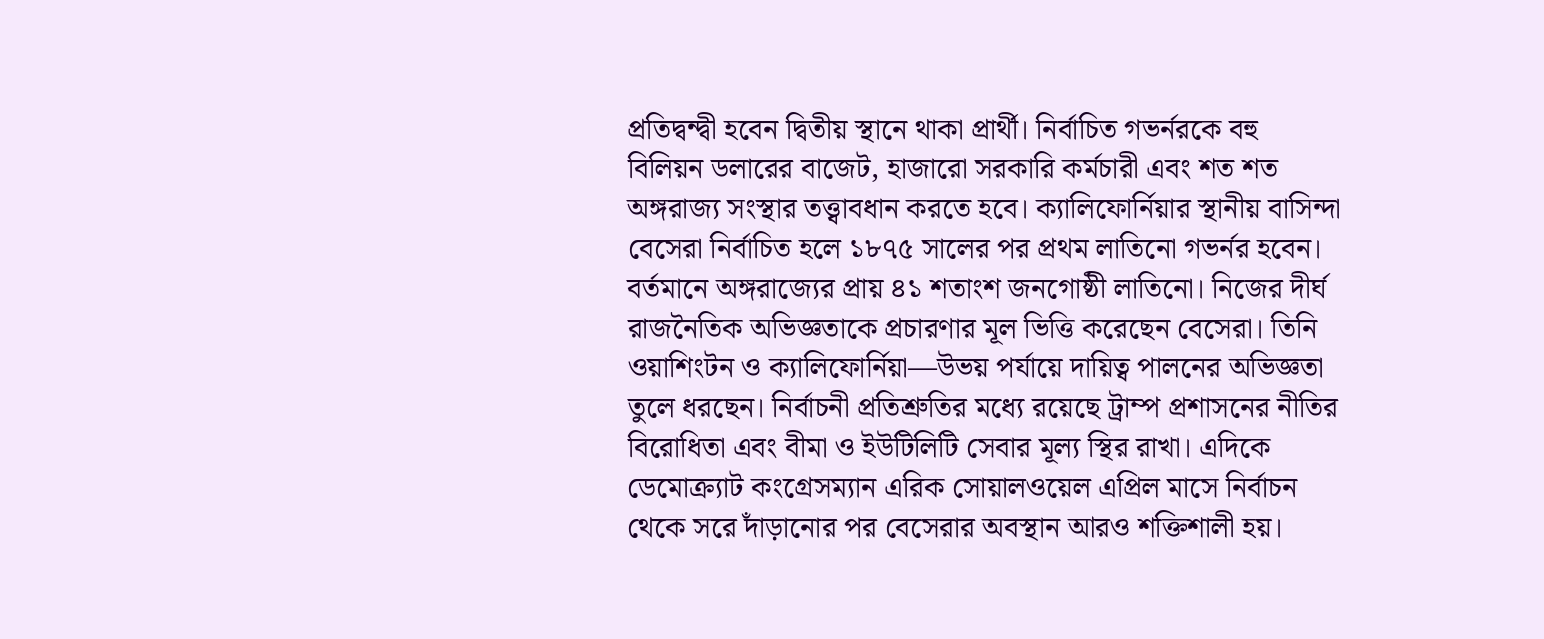প্রতিদ্বন্দ্বী হবেন দ্বিতীয় স্থানে থাকা প্রার্থী। নির্বাচিত গভর্নরকে বহু বিলিয়ন ডলারের বাজেট, হাজারো সরকারি কর্মচারী এবং শত শত অঙ্গরাজ্য সংস্থার তত্ত্বাবধান করতে হবে। ক্যালিফোর্নিয়ার স্থানীয় বাসিন্দা বেসেরা নির্বাচিত হলে ১৮৭৫ সালের পর প্রথম লাতিনো গভর্নর হবেন। বর্তমানে অঙ্গরাজ্যের প্রায় ৪১ শতাংশ জনগোষ্ঠী লাতিনো। নিজের দীর্ঘ রাজনৈতিক অভিজ্ঞতাকে প্রচারণার মূল ভিত্তি করেছেন বেসেরা। তিনি ওয়াশিংটন ও ক্যালিফোর্নিয়া—উভয় পর্যায়ে দায়িত্ব পালনের অভিজ্ঞতা তুলে ধরছেন। নির্বাচনী প্রতিশ্রুতির মধ্যে রয়েছে ট্রাম্প প্রশাসনের নীতির বিরোধিতা এবং বীমা ও ইউটিলিটি সেবার মূল্য স্থির রাখা। এদিকে ডেমোক্র্যাট কংগ্রেসম্যান এরিক সোয়ালওয়েল এপ্রিল মাসে নির্বাচন থেকে সরে দাঁড়ানোর পর বেসেরার অবস্থান আরও শক্তিশালী হয়।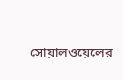সোয়ালওয়েলের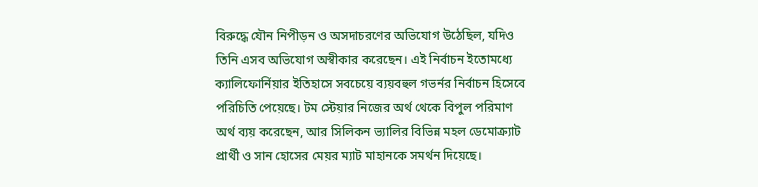বিরুদ্ধে যৌন নিপীড়ন ও অসদাচরণের অভিযোগ উঠেছিল, যদিও তিনি এসব অভিযোগ অস্বীকার করেছেন। এই নির্বাচন ইতোমধ্যে ক্যালিফোর্নিয়ার ইতিহাসে সবচেয়ে ব্যয়বহুল গভর্নর নির্বাচন হিসেবে পরিচিতি পেয়েছে। টম স্টেয়ার নিজের অর্থ থেকে বিপুল পরিমাণ অর্থ ব্যয় করেছেন, আর সিলিকন ভ্যালির বিভিন্ন মহল ডেমোক্র্যাট প্রার্থী ও সান হোসের মেয়র ম্যাট মাহানকে সমর্থন দিয়েছে।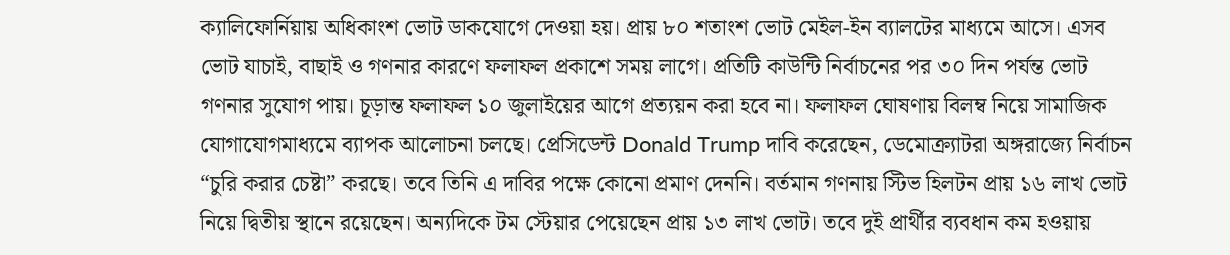ক্যালিফোর্নিয়ায় অধিকাংশ ভোট ডাকযোগে দেওয়া হয়। প্রায় ৮০ শতাংশ ভোট মেইল-ইন ব্যালটের মাধ্যমে আসে। এসব ভোট যাচাই, বাছাই ও গণনার কারণে ফলাফল প্রকাশে সময় লাগে। প্রতিটি কাউন্টি নির্বাচনের পর ৩০ দিন পর্যন্ত ভোট গণনার সুযোগ পায়। চূড়ান্ত ফলাফল ১০ জুলাইয়ের আগে প্রত্যয়ন করা হবে না। ফলাফল ঘোষণায় বিলম্ব নিয়ে সামাজিক যোগাযোগমাধ্যমে ব্যাপক আলোচনা চলছে। প্রেসিডেন্ট Donald Trump দাবি করেছেন, ডেমোক্র্যাটরা অঙ্গরাজ্যে নির্বাচন “চুরি করার চেষ্টা” করছে। তবে তিনি এ দাবির পক্ষে কোনো প্রমাণ দেননি। বর্তমান গণনায় স্টিভ হিলটন প্রায় ১৬ লাখ ভোট নিয়ে দ্বিতীয় স্থানে রয়েছেন। অন্যদিকে টম স্টেয়ার পেয়েছেন প্রায় ১৩ লাখ ভোট। তবে দুই প্রার্থীর ব্যবধান কম হওয়ায়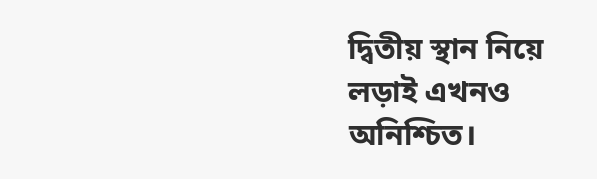দ্বিতীয় স্থান নিয়ে লড়াই এখনও অনিশ্চিত।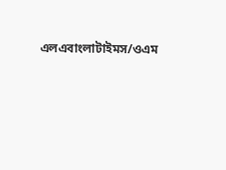এলএবাংলাটাইমস/ওএম